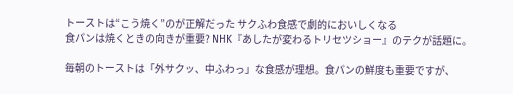トーストは“こう焼く”のが正解だった サクふわ食感で劇的においしくなる
食パンは焼くときの向きが重要? NHK『あしたが変わるトリセツショー』のテクが話題に。

毎朝のトーストは「外サクッ、中ふわっ」な食感が理想。食パンの鮮度も重要ですが、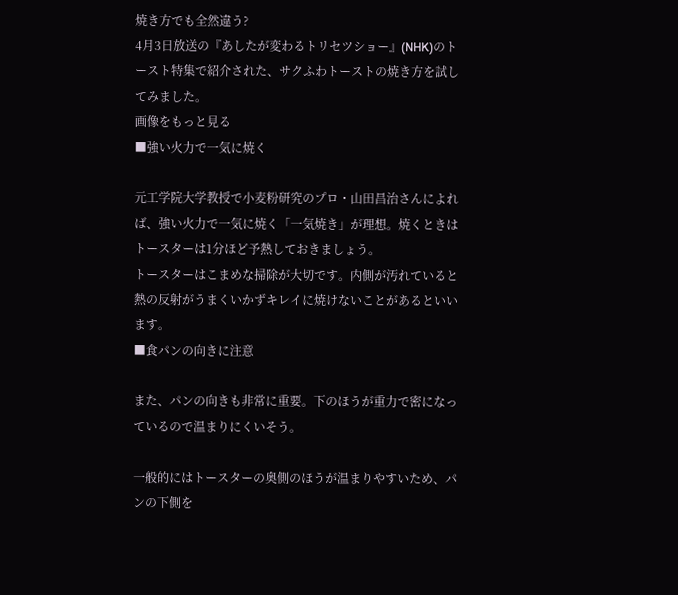焼き方でも全然違う?
4月3日放送の『あしたが変わるトリセツショー』(NHK)のトースト特集で紹介された、サクふわトーストの焼き方を試してみました。
画像をもっと見る
■強い火力で一気に焼く

元工学院大学教授で小麦粉研究のプロ・山田昌治さんによれば、強い火力で一気に焼く「一気焼き」が理想。焼くときはトースターは1分ほど予熱しておきましょう。
トースターはこまめな掃除が大切です。内側が汚れていると熱の反射がうまくいかずキレイに焼けないことがあるといいます。
■食パンの向きに注意

また、パンの向きも非常に重要。下のほうが重力で密になっているので温まりにくいそう。

一般的にはトースターの奥側のほうが温まりやすいため、パンの下側を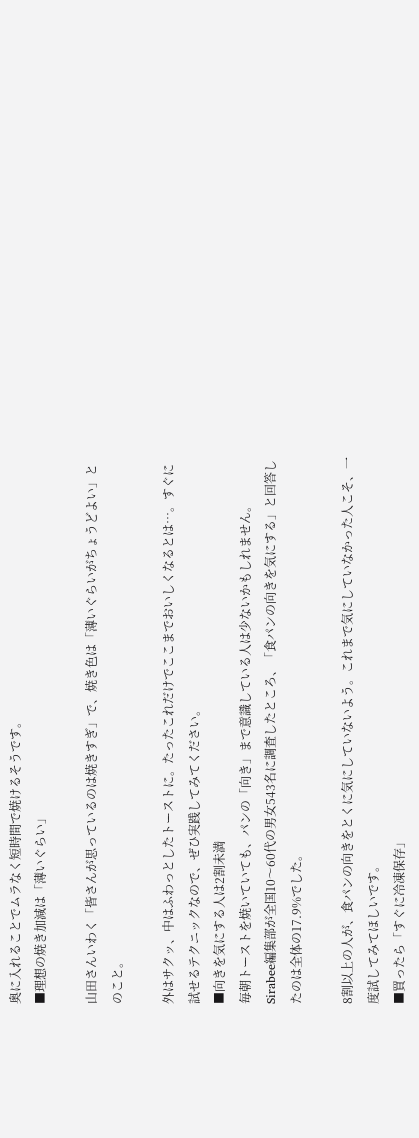奥に入れることでムラなく短時間で焼けるそうです。
■理想の焼き加減は「薄いぐらい」

山田さんいわく「皆さんが思っているのは焼きすぎ」で、焼き色は「薄いぐらいがちょうどよい」とのこと。

外はサクッ、中はふわっとしたトーストに。たったこれだけでここまでおいしくなるとは…。すぐに試せるテクニックなので、ぜひ実践してみてください。
■向きを気にする人は2割未満
毎朝トーストを焼いていても、パンの「向き」まで意識している人は少ないかもしれません。
Sirabee編集部が全国10〜60代の男女543名に調査したところ、「食パンの向きを気にする」と回答したのは全体の17.9%でした。

8割以上の人が、食パンの向きをとくに気にしていないよう。これまで気にしていなかった人こそ、一度試してみてほしいです。
■買ったら「すぐに冷凍保存」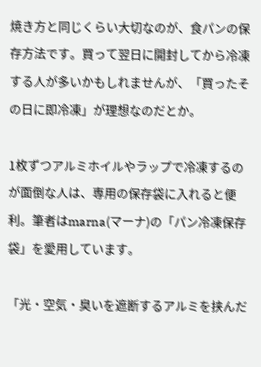焼き方と同じくらい大切なのが、食パンの保存方法です。買って翌日に開封してから冷凍する人が多いかもしれませんが、「買ったその日に即冷凍」が理想なのだとか。

1枚ずつアルミホイルやラップで冷凍するのが面倒な人は、専用の保存袋に入れると便利。筆者はmarna(マーナ)の「パン冷凍保存袋」を愛用しています。

「光・空気・臭いを遮断するアルミを挟んだ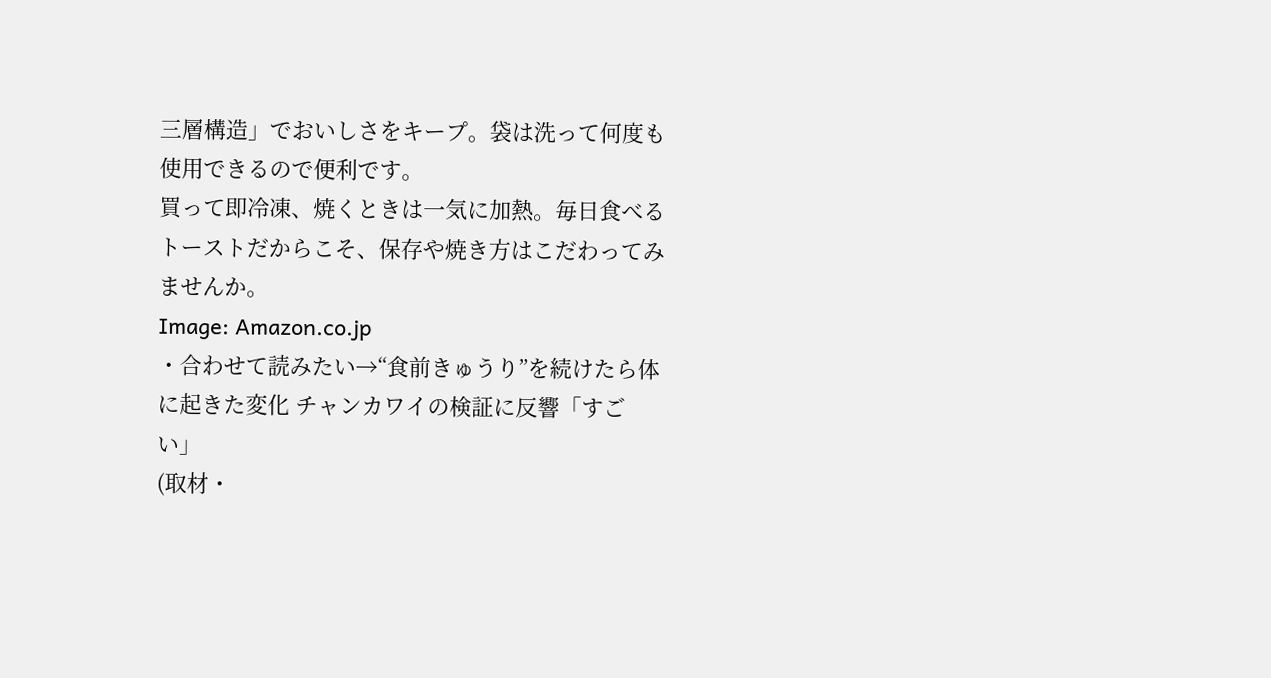三層構造」でおいしさをキープ。袋は洗って何度も使用できるので便利です。
買って即冷凍、焼くときは一気に加熱。毎日食べるトーストだからこそ、保存や焼き方はこだわってみませんか。
Image: Amazon.co.jp
・合わせて読みたい→“食前きゅうり”を続けたら体に起きた変化 チャンカワイの検証に反響「すごい」
(取材・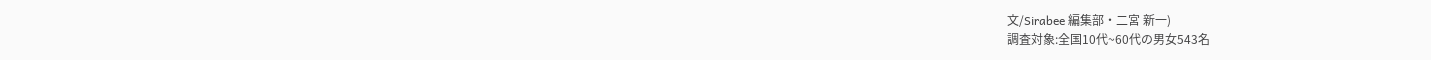文/Sirabee 編集部・二宮 新一)
調査対象:全国10代~60代の男女543名